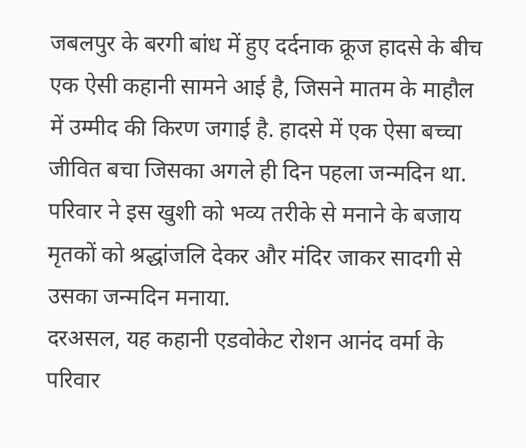जबलपुर के बरगी बांध में हुए दर्दनाक क्रूज हादसे के बीच एक ऐसी कहानी सामने आई है, जिसने मातम के माहौल में उम्मीद की किरण जगाई है. हादसे में एक ऐसा बच्चा जीवित बचा जिसका अगले ही दिन पहला जन्मदिन था. परिवार ने इस खुशी को भव्य तरीके से मनाने के बजाय मृतकों को श्रद्धांजलि देकर और मंदिर जाकर सादगी से उसका जन्मदिन मनाया.
दरअसल, यह कहानी एडवोकेट रोशन आनंद वर्मा के परिवार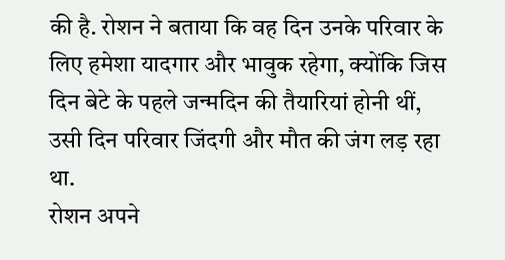की है. रोशन ने बताया कि वह दिन उनके परिवार के लिए हमेशा यादगार और भावुक रहेगा, क्योंकि जिस दिन बेटे के पहले जन्मदिन की तैयारियां होनी थीं, उसी दिन परिवार जिंदगी और मौत की जंग लड़ रहा था.
रोशन अपने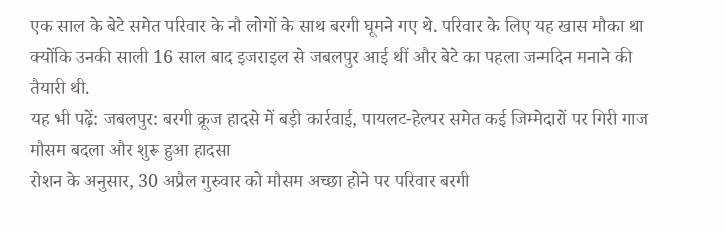एक साल के बेटे समेत परिवार के नौ लोगों के साथ बरगी घूमने गए थे. परिवार के लिए यह खास मौका था क्योंकि उनकी साली 16 साल बाद इजराइल से जबलपुर आई थीं और बेटे का पहला जन्मदिन मनाने की तैयारी थी.
यह भी पढ़ें: जबलपुर: बरगी क्रूज हादसे में बड़ी कार्रवाई, पायलट-हेल्पर समेत कई जिम्मेदारों पर गिरी गाज
मौसम बदला और शुरू हुआ हादसा
रोशन के अनुसार, 30 अप्रैल गुरुवार को मौसम अच्छा होने पर परिवार बरगी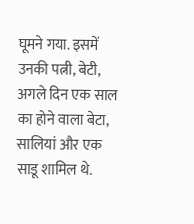घूमने गया. इसमें उनकी पत्नी, बेटी, अगले दिन एक साल का होने वाला बेटा, सालियां और एक साडू शामिल थे.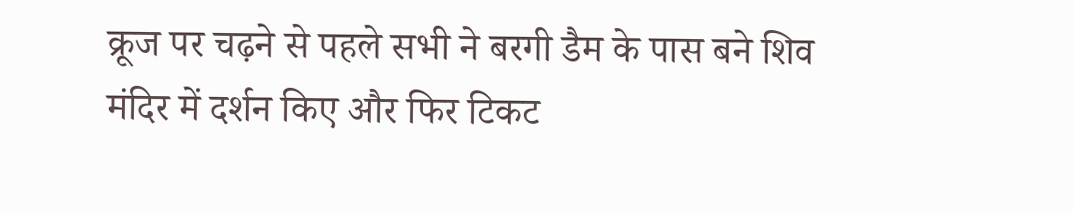क्रूज पर चढ़ने से पहले सभी ने बरगी डैम के पास बने शिव मंदिर में दर्शन किए और फिर टिकट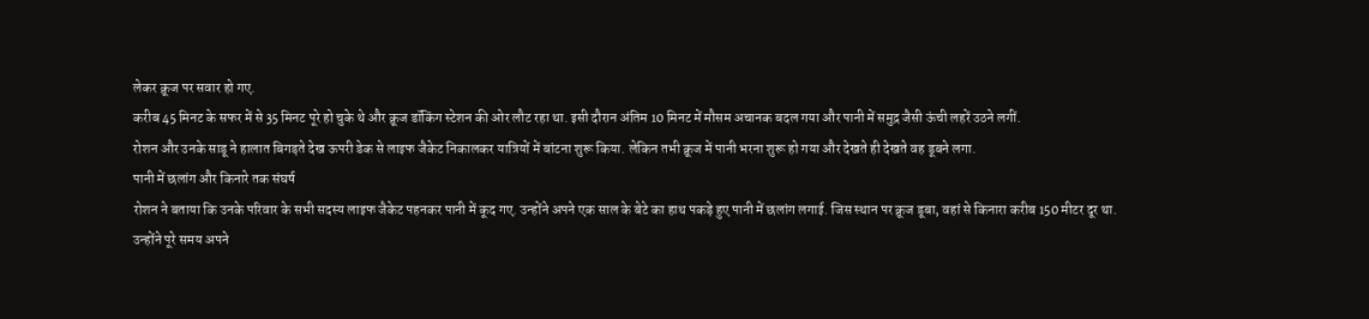लेकर क्रूज पर सवार हो गए.
करीब 45 मिनट के सफर में से 35 मिनट पूरे हो चुके थे और क्रूज डॉकिंग स्टेशन की ओर लौट रहा था. इसी दौरान अंतिम 10 मिनट में मौसम अचानक बदल गया और पानी में समुद्र जैसी ऊंची लहरें उठने लगीं.
रोशन और उनके साडू ने हालात बिगड़ते देख ऊपरी डेक से लाइफ जैकेट निकालकर यात्रियों में बांटना शुरू किया. लेकिन तभी क्रूज में पानी भरना शुरू हो गया और देखते ही देखते वह डूबने लगा.
पानी में छलांग और किनारे तक संघर्ष
रोशन ने बताया कि उनके परिवार के सभी सदस्य लाइफ जैकेट पहनकर पानी में कूद गए. उन्होंने अपने एक साल के बेटे का हाथ पकड़े हुए पानी में छलांग लगाई. जिस स्थान पर क्रूज डूबा, वहां से किनारा करीब 150 मीटर दूर था.
उन्होंने पूरे समय अपने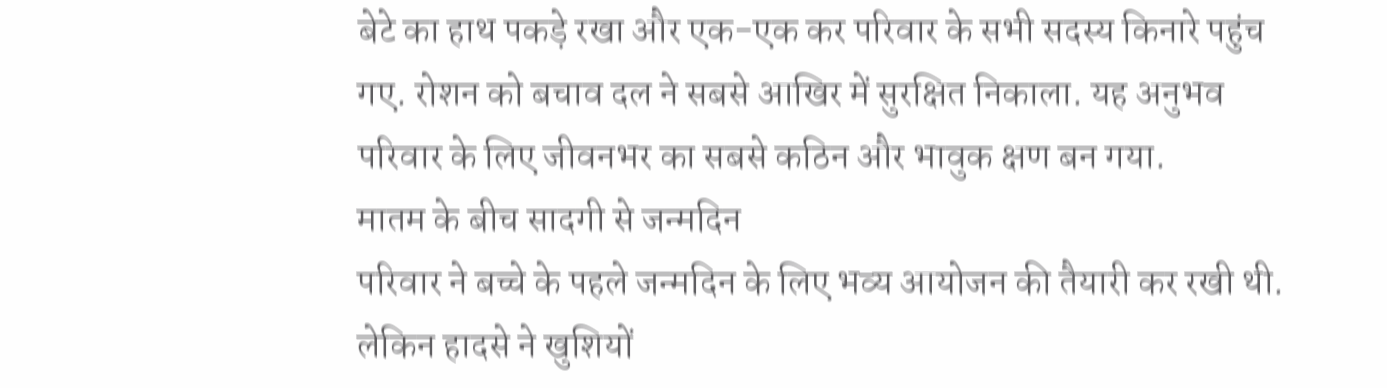बेटे का हाथ पकड़े रखा और एक-एक कर परिवार के सभी सदस्य किनारे पहुंच गए. रोशन को बचाव दल ने सबसे आखिर में सुरक्षित निकाला. यह अनुभव परिवार के लिए जीवनभर का सबसे कठिन और भावुक क्षण बन गया.
मातम के बीच सादगी से जन्मदिन
परिवार ने बच्चे के पहले जन्मदिन के लिए भव्य आयोजन की तैयारी कर रखी थी. लेकिन हादसे ने खुशियों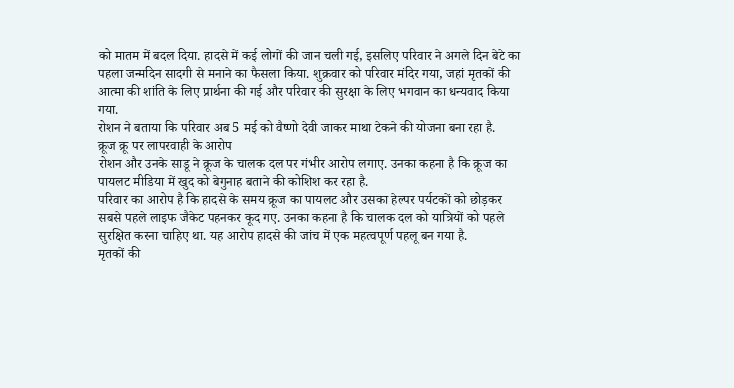को मातम में बदल दिया. हादसे में कई लोगों की जान चली गई, इसलिए परिवार ने अगले दिन बेटे का पहला जन्मदिन सादगी से मनाने का फैसला किया. शुक्रवार को परिवार मंदिर गया, जहां मृतकों की आत्मा की शांति के लिए प्रार्थना की गई और परिवार की सुरक्षा के लिए भगवान का धन्यवाद किया गया.
रोशन ने बताया कि परिवार अब 5 मई को वैष्णो देवी जाकर माथा टेकने की योजना बना रहा है.
क्रूज क्रू पर लापरवाही के आरोप
रोशन और उनके साडू ने क्रूज के चालक दल पर गंभीर आरोप लगाए. उनका कहना है कि क्रूज का पायलट मीडिया में खुद को बेगुनाह बताने की कोशिश कर रहा है.
परिवार का आरोप है कि हादसे के समय क्रूज का पायलट और उसका हेल्पर पर्यटकों को छोड़कर सबसे पहले लाइफ जैकेट पहनकर कूद गए. उनका कहना है कि चालक दल को यात्रियों को पहले सुरक्षित करना चाहिए था. यह आरोप हादसे की जांच में एक महत्वपूर्ण पहलू बन गया है.
मृतकों की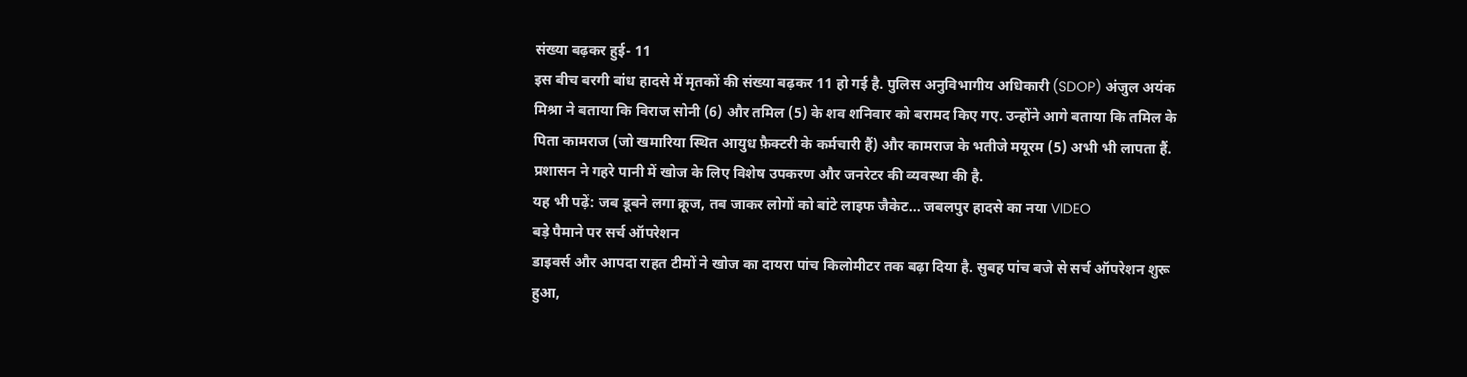संख्या बढ़कर हुई- 11
इस बीच बरगी बांध हादसे में मृतकों की संख्या बढ़कर 11 हो गई है. पुलिस अनुविभागीय अधिकारी (SDOP) अंजुल अयंक मिश्रा ने बताया कि विराज सोनी (6) और तमिल (5) के शव शनिवार को बरामद किए गए. उन्होंने आगे बताया कि तमिल के पिता कामराज (जो खमारिया स्थित आयुध फ़ैक्टरी के कर्मचारी हैं) और कामराज के भतीजे मयूरम (5) अभी भी लापता हैं.
प्रशासन ने गहरे पानी में खोज के लिए विशेष उपकरण और जनरेटर की व्यवस्था की है.
यह भी पढ़ें: जब डूबने लगा क्रूज, तब जाकर लोगों को बांटे लाइफ जैकेट... जबलपुर हादसे का नया VIDEO
बड़े पैमाने पर सर्च ऑपरेशन
डाइवर्स और आपदा राहत टीमों ने खोज का दायरा पांच किलोमीटर तक बढ़ा दिया है. सुबह पांच बजे से सर्च ऑपरेशन शुरू हुआ,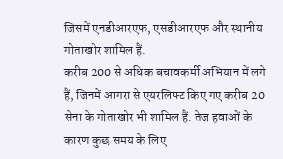जिसमें एनडीआरएफ, एसडीआरएफ और स्थानीय गोताखोर शामिल हैं.
करीब 200 से अधिक बचावकर्मी अभियान में लगे हैं, जिनमें आगरा से एयरलिफ्ट किए गए करीब 20 सेना के गोताखोर भी शामिल हैं. तेज हवाओं के कारण कुछ समय के लिए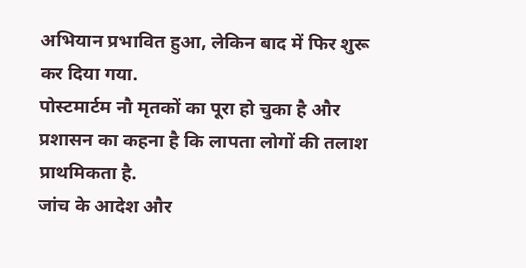अभियान प्रभावित हुआ, लेकिन बाद में फिर शुरू कर दिया गया.
पोस्टमार्टम नौ मृतकों का पूरा हो चुका है और प्रशासन का कहना है कि लापता लोगों की तलाश प्राथमिकता है.
जांच के आदेश और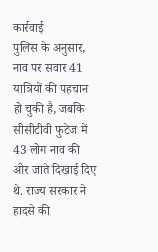कार्रवाई
पुलिस के अनुसार, नाव पर सवार 41 यात्रियों की पहचान हो चुकी है, जबकि सीसीटीवी फुटेज में 43 लोग नाव की ओर जाते दिखाई दिए थे. राज्य सरकार ने हादसे की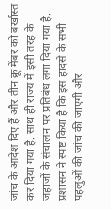जांच के आदेश दिए हैं और तीन क्रू मेंबर को बर्खास्त कर दिया गया है. साथ ही राज्य में इसी तरह के जहाजों के संचालन पर प्रतिबंध लगा दिया गया है.
प्रशासन ने स्पष्ट किया है कि इस हादसे के सभी पहलुओं की जांच की जाएगी और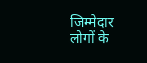जिम्मेदार लोगों के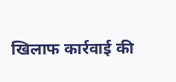खिलाफ कार्रवाई की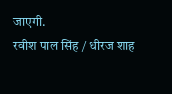जाएगी.
रवीश पाल सिंह / धीरज शाह